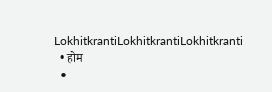LokhitkrantiLokhitkrantiLokhitkranti
  • होम
  •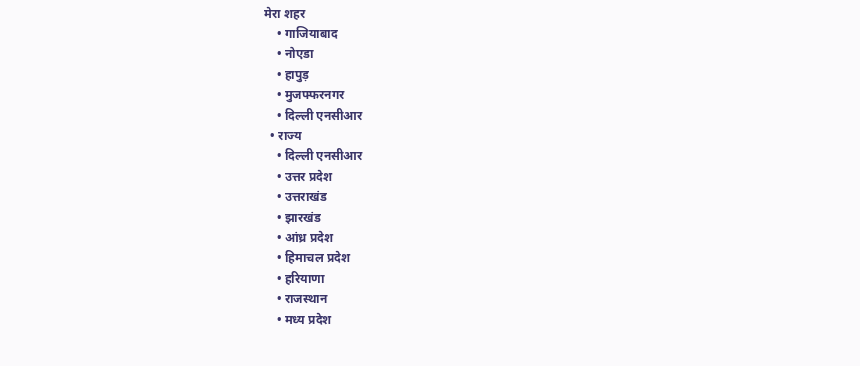मेरा शहर
    • गाजियाबाद
    • नोएडा
    • हापुड़
    • मुजफ्फरनगर
    • दिल्ली एनसीआर
  • राज्य
    • दिल्ली एनसीआर
    • उत्तर प्रदेश
    • उत्तराखंड
    • झारखंड
    • आंध्र प्रदेश
    • हिमाचल प्रदेश
    • हरियाणा
    • राजस्थान
    • मध्य प्रदेश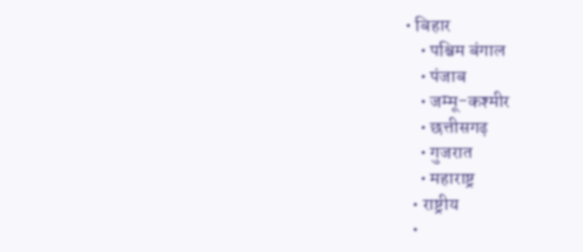• बिहार
    • पश्चिम बंगाल
    • पंजाब
    • जम्मू-कश्मीर
    • छत्तीसगढ़
    • गुजरात
    • महाराष्ट्र
  • राष्ट्रीय
  •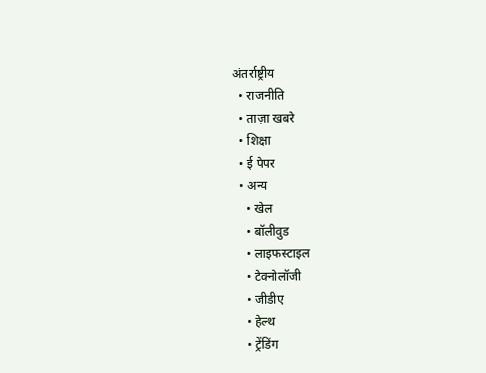अंतर्राष्ट्रीय
  • राजनीति
  • ताज़ा खबरे
  • शिक्षा
  • ई पेपर
  • अन्य
    • खेल
    • बॉलीवुड
    • लाइफस्टाइल
    • टेक्नोलॉजी
    • जीडीए
    • हेल्थ
    • ट्रेंडिंग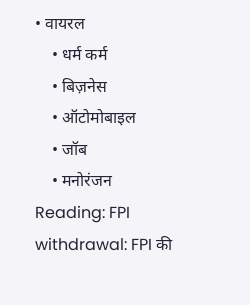• वायरल
    • धर्म कर्म
    • बिज़नेस
    • ऑटोमोबाइल
    • जॉब
    • मनोरंजन
Reading: FPI withdrawal: FPI की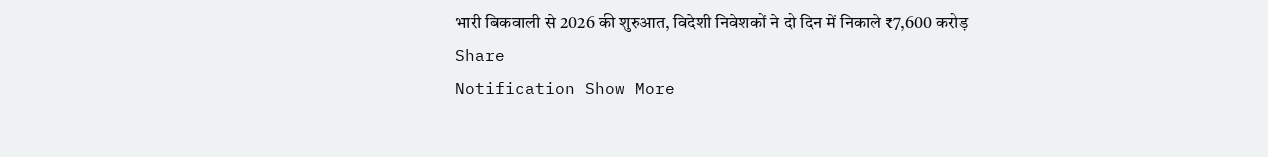भारी बिकवाली से 2026 की शुरुआत, विदेशी निवेशकों ने दो दिन में निकाले ₹7,600 करोड़
Share
Notification Show More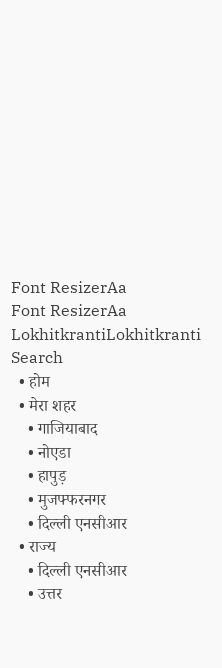Font ResizerAa
Font ResizerAa
LokhitkrantiLokhitkranti
Search
  • होम
  • मेरा शहर
    • गाजियाबाद
    • नोएडा
    • हापुड़
    • मुजफ्फरनगर
    • दिल्ली एनसीआर
  • राज्य
    • दिल्ली एनसीआर
    • उत्तर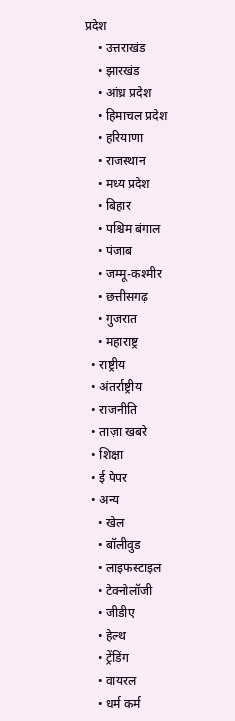प्रदेश
    • उत्तराखंड
    • झारखंड
    • आंध्र प्रदेश
    • हिमाचल प्रदेश
    • हरियाणा
    • राजस्थान
    • मध्य प्रदेश
    • बिहार
    • पश्चिम बंगाल
    • पंजाब
    • जम्मू-कश्मीर
    • छत्तीसगढ़
    • गुजरात
    • महाराष्ट्र
  • राष्ट्रीय
  • अंतर्राष्ट्रीय
  • राजनीति
  • ताज़ा खबरे
  • शिक्षा
  • ई पेपर
  • अन्य
    • खेल
    • बॉलीवुड
    • लाइफस्टाइल
    • टेक्नोलॉजी
    • जीडीए
    • हेल्थ
    • ट्रेंडिंग
    • वायरल
    • धर्म कर्म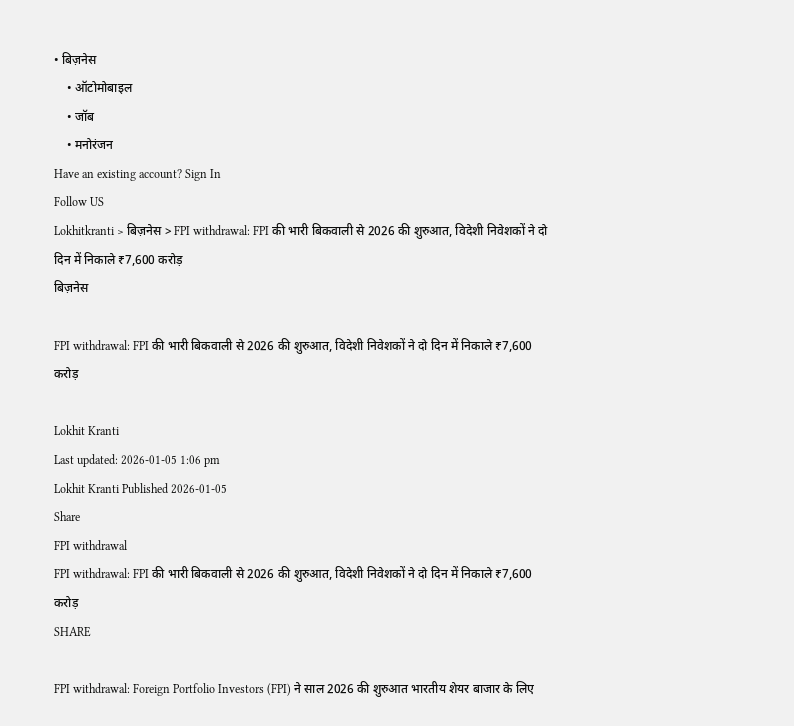• बिज़नेस
    • ऑटोमोबाइल
    • जॉब
    • मनोरंजन
Have an existing account? Sign In
Follow US
Lokhitkranti > बिज़नेस > FPI withdrawal: FPI की भारी बिकवाली से 2026 की शुरुआत, विदेशी निवेशकों ने दो दिन में निकाले ₹7,600 करोड़
बिज़नेस

FPI withdrawal: FPI की भारी बिकवाली से 2026 की शुरुआत, विदेशी निवेशकों ने दो दिन में निकाले ₹7,600 करोड़

Lokhit Kranti
Last updated: 2026-01-05 1:06 pm
Lokhit Kranti Published 2026-01-05
Share
FPI withdrawal
FPI withdrawal: FPI की भारी बिकवाली से 2026 की शुरुआत, विदेशी निवेशकों ने दो दिन में निकाले ₹7,600 करोड़
SHARE

FPI withdrawal: Foreign Portfolio Investors (FPI) ने साल 2026 की शुरुआत भारतीय शेयर बाजार के लिए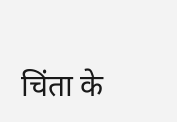चिंता के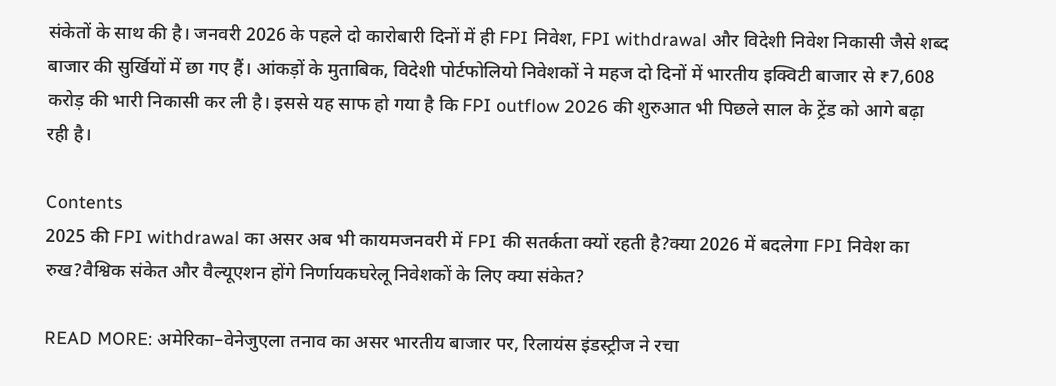संकेतों के साथ की है। जनवरी 2026 के पहले दो कारोबारी दिनों में ही FPI निवेश, FPI withdrawal और विदेशी निवेश निकासी जैसे शब्द बाजार की सुर्खियों में छा गए हैं। आंकड़ों के मुताबिक, विदेशी पोर्टफोलियो निवेशकों ने महज दो दिनों में भारतीय इक्विटी बाजार से ₹7,608 करोड़ की भारी निकासी कर ली है। इससे यह साफ हो गया है कि FPI outflow 2026 की शुरुआत भी पिछले साल के ट्रेंड को आगे बढ़ा रही है।

Contents
2025 की FPI withdrawal का असर अब भी कायमजनवरी में FPI की सतर्कता क्यों रहती है?क्या 2026 में बदलेगा FPI निवेश का रुख?वैश्विक संकेत और वैल्यूएशन होंगे निर्णायकघरेलू निवेशकों के लिए क्या संकेत?

READ MORE: अमेरिका–वेनेजुएला तनाव का असर भारतीय बाजार पर, रिलायंस इंडस्ट्रीज ने रचा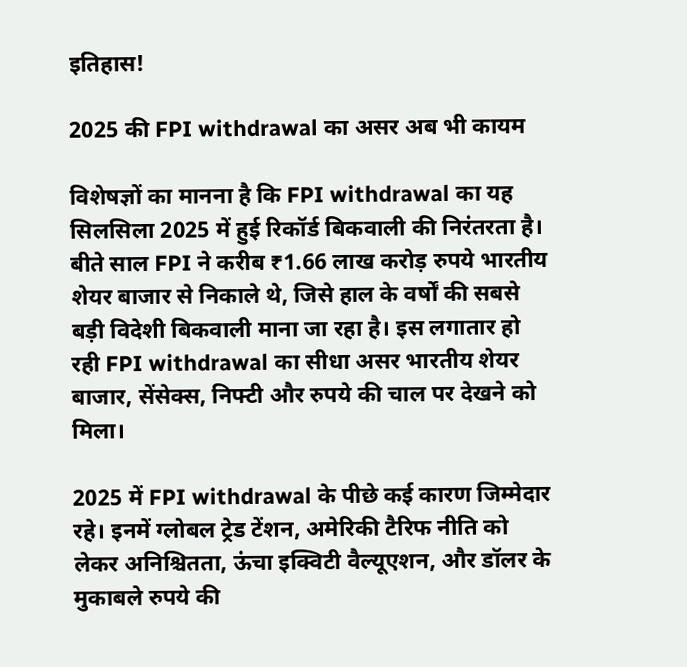इतिहास!

2025 की FPI withdrawal का असर अब भी कायम

विशेषज्ञों का मानना है कि FPI withdrawal का यह सिलसिला 2025 में हुई रिकॉर्ड बिकवाली की निरंतरता है। बीते साल FPI ने करीब ₹1.66 लाख करोड़ रुपये भारतीय शेयर बाजार से निकाले थे, जिसे हाल के वर्षों की सबसे बड़ी विदेशी बिकवाली माना जा रहा है। इस लगातार हो रही FPI withdrawal का सीधा असर भारतीय शेयर बाजार, सेंसेक्स, निफ्टी और रुपये की चाल पर देखने को मिला।

2025 में FPI withdrawal के पीछे कई कारण जिम्मेदार रहे। इनमें ग्लोबल ट्रेड टेंशन, अमेरिकी टैरिफ नीति को लेकर अनिश्चितता, ऊंचा इक्विटी वैल्यूएशन, और डॉलर के मुकाबले रुपये की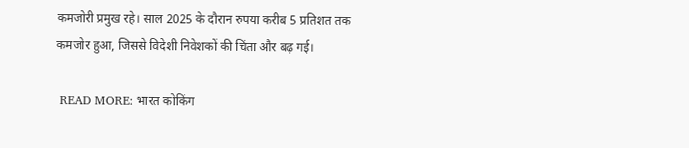कमजोरी प्रमुख रहे। साल 2025 के दौरान रुपया करीब 5 प्रतिशत तक कमजोर हुआ, जिससे विदेशी निवेशकों की चिंता और बढ़ गई।

 READ MORE: भारत कोकिंग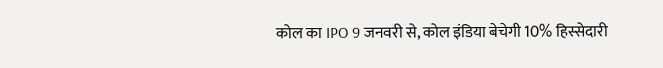कोल का IPO 9 जनवरी से, कोल इंडिया बेचेगी 10% हिस्सेदारी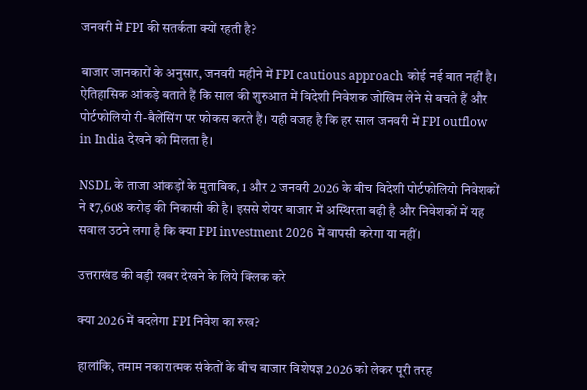जनवरी में FPI की सतर्कता क्यों रहती है?

बाजार जानकारों के अनुसार, जनवरी महीने में FPI cautious approach कोई नई बात नहीं है। ऐतिहासिक आंकड़े बताते हैं कि साल की शुरुआत में विदेशी निवेशक जोखिम लेने से बचते हैं और पोर्टफोलियो री-बैलेंसिंग पर फोकस करते हैं। यही वजह है कि हर साल जनवरी में FPI outflow in India देखने को मिलता है।

NSDL के ताजा आंकड़ों के मुताबिक, 1 और 2 जनवरी 2026 के बीच विदेशी पोर्टफोलियो निवेशकों ने ₹7,608 करोड़ की निकासी की है। इससे शेयर बाजार में अस्थिरता बढ़ी है और निवेशकों में यह सवाल उठने लगा है कि क्या FPI investment 2026 में वापसी करेगा या नहीं।

उत्तराखंड की बड़ी खबर देखने के लिये क्लिक करे

क्या 2026 में बदलेगा FPI निवेश का रुख?

हालांकि, तमाम नकारात्मक संकेतों के बीच बाजार विशेषज्ञ 2026 को लेकर पूरी तरह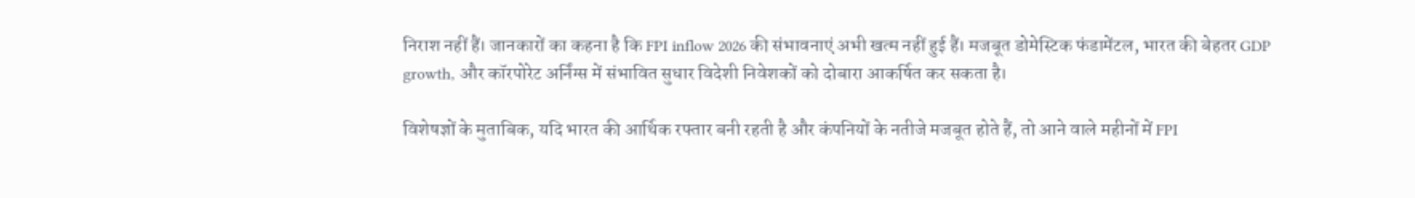निराश नहीं हैं। जानकारों का कहना है कि FPI inflow 2026 की संभावनाएं अभी खत्म नहीं हुई हैं। मजबूत डोमेस्टिक फंडामेंटल, भारत की बेहतर GDP growth, और कॉरपोरेट अर्निंग्स में संभावित सुधार विदेशी निवेशकों को दोबारा आकर्षित कर सकता है।

विशेषज्ञों के मुताबिक, यदि भारत की आर्थिक रफ्तार बनी रहती है और कंपनियों के नतीजे मजबूत होते हैं, तो आने वाले महीनों में FPI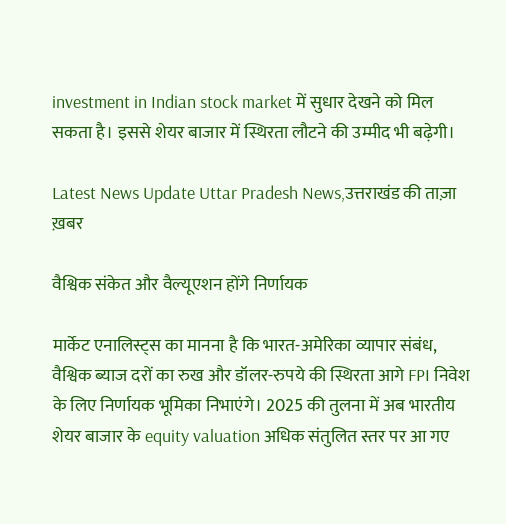investment in Indian stock market में सुधार देखने को मिल सकता है। इससे शेयर बाजार में स्थिरता लौटने की उम्मीद भी बढ़ेगी।

Latest News Update Uttar Pradesh News,उत्तराखंड की ताज़ा ख़बर

वैश्विक संकेत और वैल्यूएशन होंगे निर्णायक

मार्केट एनालिस्ट्स का मानना है कि भारत-अमेरिका व्यापार संबंध, वैश्विक ब्याज दरों का रुख और डॉलर-रुपये की स्थिरता आगे FPI निवेश के लिए निर्णायक भूमिका निभाएंगे। 2025 की तुलना में अब भारतीय शेयर बाजार के equity valuation अधिक संतुलित स्तर पर आ गए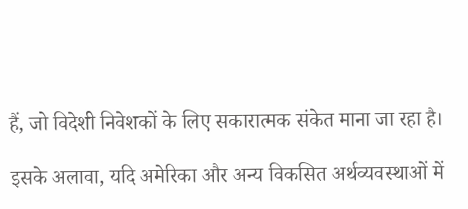हैं, जो विदेशी निवेशकों के लिए सकारात्मक संकेत माना जा रहा है।

इसके अलावा, यदि अमेरिका और अन्य विकसित अर्थव्यवस्थाओं में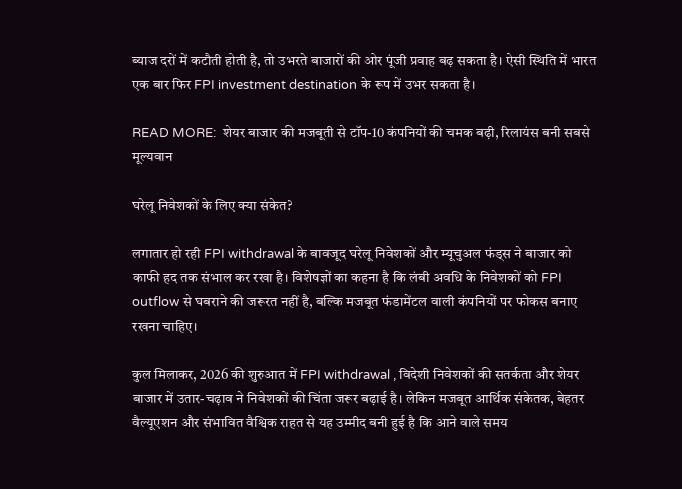ब्याज दरों में कटौती होती है, तो उभरते बाजारों की ओर पूंजी प्रवाह बढ़ सकता है। ऐसी स्थिति में भारत एक बार फिर FPI investment destination के रूप में उभर सकता है।

READ MORE:  शेयर बाजार की मजबूती से टॉप-10 कंपनियों की चमक बढ़ी, रिलायंस बनी सबसे मूल्यवान

घरेलू निवेशकों के लिए क्या संकेत?

लगातार हो रही FPI withdrawal के बावजूद घरेलू निवेशकों और म्यूचुअल फंड्स ने बाजार को काफी हद तक संभाल कर रखा है। विशेषज्ञों का कहना है कि लंबी अवधि के निवेशकों को FPI outflow से घबराने की जरूरत नहीं है, बल्कि मजबूत फंडामेंटल वाली कंपनियों पर फोकस बनाए रखना चाहिए।

कुल मिलाकर, 2026 की शुरुआत में FPI withdrawal , विदेशी निवेशकों की सतर्कता और शेयर बाजार में उतार-चढ़ाव ने निवेशकों की चिंता जरूर बढ़ाई है। लेकिन मजबूत आर्थिक संकेतक, बेहतर वैल्यूएशन और संभावित वैश्विक राहत से यह उम्मीद बनी हुई है कि आने वाले समय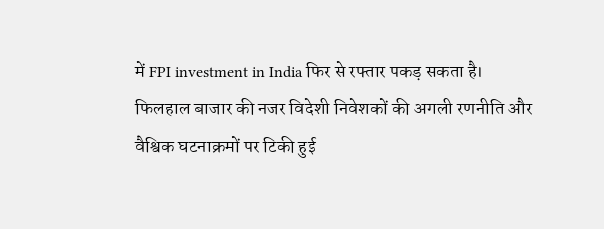में FPI investment in India फिर से रफ्तार पकड़ सकता है। फिलहाल बाजार की नजर विदेशी निवेशकों की अगली रणनीति और वैश्विक घटनाक्रमों पर टिकी हुई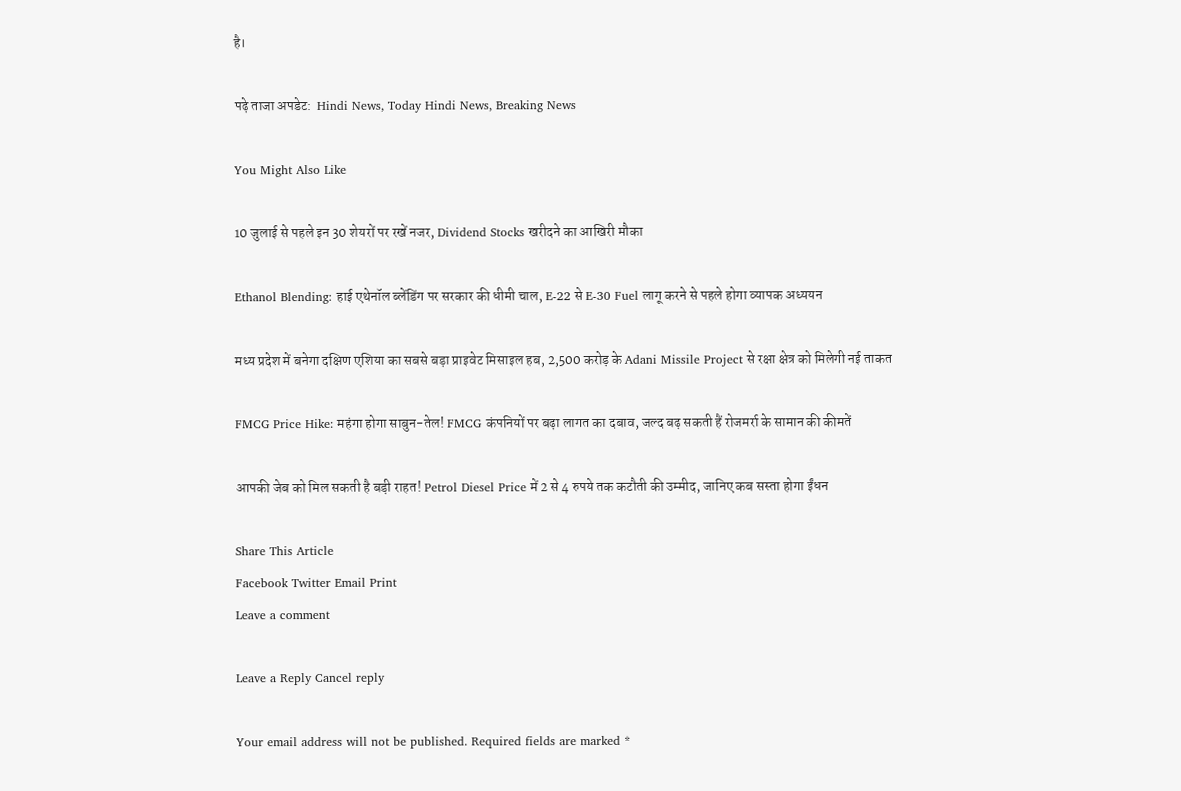है।

पढ़े ताजा अपडेट:  Hindi News, Today Hindi News, Breaking News

You Might Also Like

10 जुलाई से पहले इन 30 शेयरों पर रखें नजर, Dividend Stocks खरीदने का आखिरी मौका

Ethanol Blending: हाई एथेनॉल ब्लेंडिंग पर सरकार की धीमी चाल, E-22 से E-30 Fuel लागू करने से पहले होगा व्यापक अध्ययन

मध्य प्रदेश में बनेगा दक्षिण एशिया का सबसे बड़ा प्राइवेट मिसाइल हब, 2,500 करोड़ के Adani Missile Project से रक्षा क्षेत्र को मिलेगी नई ताकत

FMCG Price Hike: महंगा होगा साबुन-तेल! FMCG कंपनियों पर बढ़ा लागत का दबाव, जल्द बढ़ सकती हैं रोजमर्रा के सामान की कीमतें

आपकी जेब को मिल सकती है बड़ी राहत! Petrol Diesel Price में 2 से 4 रुपये तक कटौती की उम्मीद, जानिए कब सस्ता होगा ईंधन

Share This Article
Facebook Twitter Email Print
Leave a comment

Leave a Reply Cancel reply

Your email address will not be published. Required fields are marked *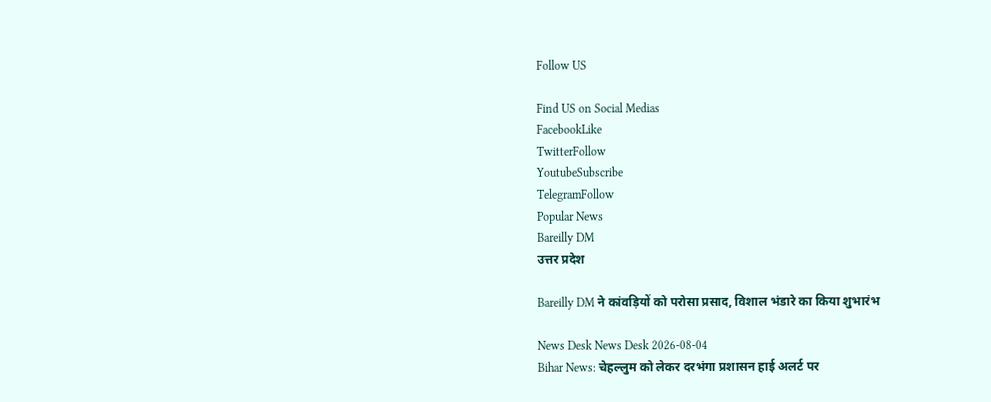Follow US

Find US on Social Medias
FacebookLike
TwitterFollow
YoutubeSubscribe
TelegramFollow
Popular News
Bareilly DM
उत्तर प्रदेश

Bareilly DM ने कांवड़ियों को परोसा प्रसाद, विशाल भंडारे का किया शुभारंभ

News Desk News Desk 2026-08-04
Bihar News: चेहल्लुम को लेकर दरभंगा प्रशासन हाई अलर्ट पर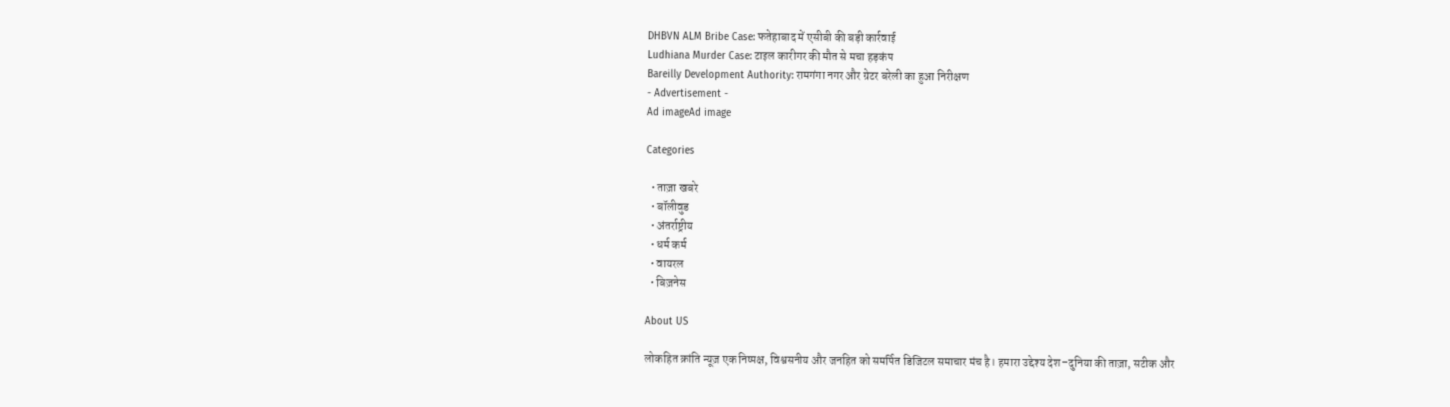DHBVN ALM Bribe Case: फतेहाबाद में एसीबी की बड़ी कार्रवाई
Ludhiana Murder Case: टाइल कारीगर की मौत से मचा हड़कंप
Bareilly Development Authority: रामगंगा नगर और ग्रेटर बरेली का हुआ निरीक्षण
- Advertisement -
Ad imageAd image

Categories

  • ताज़ा खबरे
  • बॉलीवुड
  • अंतर्राष्ट्रीय
  • धर्म कर्म
  • वायरल
  • बिज़नेस

About US

लोकहित क्रांति न्यूज़ एक निष्पक्ष, विश्वसनीय और जनहित को समर्पित डिजिटल समाचार मंच है। हमारा उद्देश्य देश–दुनिया की ताज़ा, सटीक और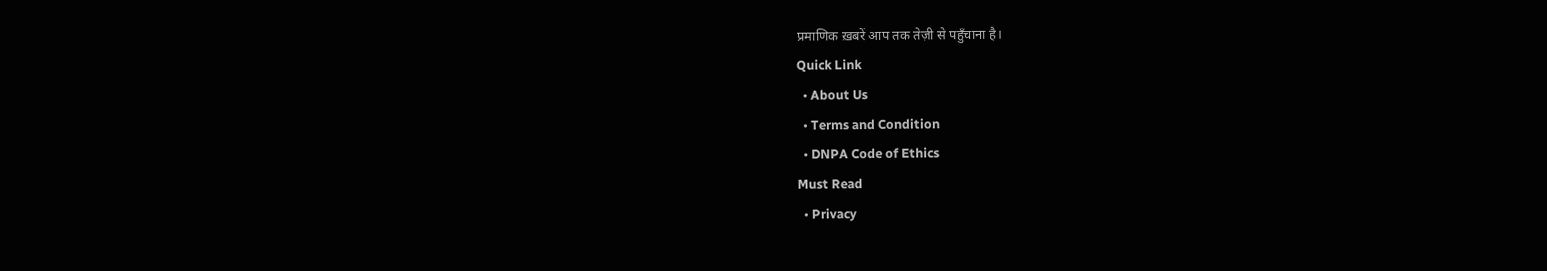प्रमाणिक ख़बरें आप तक तेज़ी से पहुँचाना है।
Quick Link
  • About Us
  • Terms and Condition
  • DNPA Code of Ethics
Must Read
  • Privacy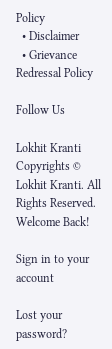Policy
  • Disclaimer
  • Grievance Redressal Policy

Follow Us

Lokhit Kranti
Copyrights © Lokhit Kranti. All Rights Reserved.
Welcome Back!

Sign in to your account

Lost your password?